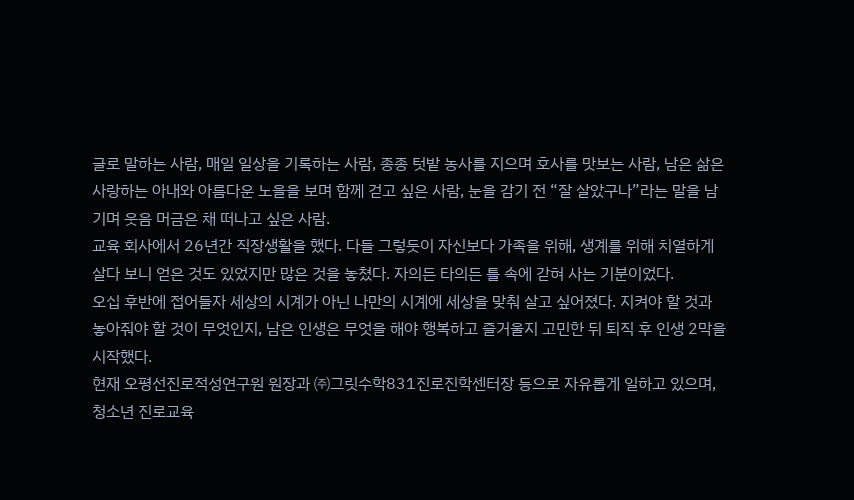글로 말하는 사람, 매일 일상을 기록하는 사람, 종종 텃밭 농사를 지으며 호사를 맛보는 사람, 남은 삶은 사랑하는 아내와 아름다운 노을을 보며 함께 걷고 싶은 사람, 눈을 감기 전 “잘 살았구나”라는 말을 남기며 웃음 머금은 채 떠나고 싶은 사람.
교육 회사에서 26년간 직장생활을 했다. 다들 그렇듯이 자신보다 가족을 위해, 생계를 위해 치열하게 살다 보니 얻은 것도 있었지만 많은 것을 놓쳤다. 자의든 타의든 틀 속에 갇혀 사는 기분이었다.
오십 후반에 접어들자 세상의 시계가 아닌 나만의 시계에 세상을 맞춰 살고 싶어졌다. 지켜야 할 것과 놓아줘야 할 것이 무엇인지, 남은 인생은 무엇을 해야 행복하고 즐거울지 고민한 뒤 퇴직 후 인생 2막을 시작했다.
현재 오평선진로적성연구원 원장과 ㈜그릿수학831진로진학센터장 등으로 자유롭게 일하고 있으며, 청소년 진로교육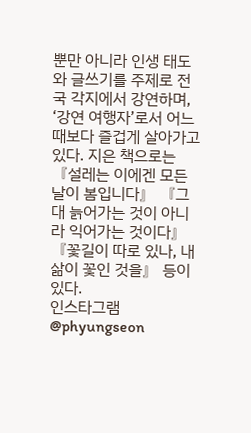뿐만 아니라 인생 태도와 글쓰기를 주제로 전국 각지에서 강연하며, ‘강연 여행자’로서 어느 때보다 즐겁게 살아가고 있다. 지은 책으로는 『설레는 이에겐 모든 날이 봄입니다』 『그대 늙어가는 것이 아니라 익어가는 것이다』 『꽃길이 따로 있나, 내 삶이 꽃인 것을』 등이 있다.
인스타그램 @phyungseon